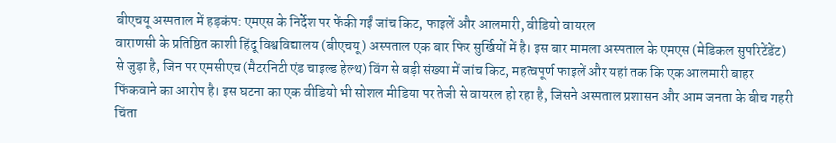बीएचयू अस्पताल में हड़कंप: एमएस के निर्देश पर फेंकी गईं जांच किट, फाइलें और आलमारी, वीडियो वायरल
वाराणसी के प्रतिष्ठित काशी हिंदू विश्वविद्यालय (बीएचयू) अस्पताल एक बार फिर सुर्खियों में है। इस बार मामला अस्पताल के एमएस (मेडिकल सुपरिटेंडेंट) से जुड़ा है, जिन पर एमसीएच (मैटरनिटी एंड चाइल्ड हेल्थ) विंग से बड़ी संख्या में जांच किट, महत्वपूर्ण फाइलें और यहां तक कि एक आलमारी बाहर फिंकवाने का आरोप है। इस घटना का एक वीडियो भी सोशल मीडिया पर तेजी से वायरल हो रहा है, जिसने अस्पताल प्रशासन और आम जनता के बीच गहरी चिंता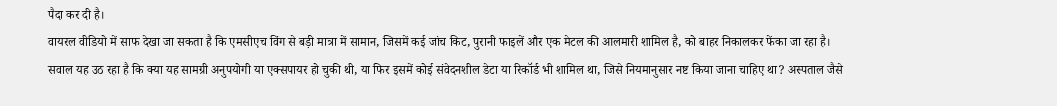पैदा कर दी है।
वायरल वीडियो में साफ देखा जा सकता है कि एमसीएच विंग से बड़ी मात्रा में सामान, जिसमें कई जांच किट, पुरानी फाइलें और एक मेटल की आलमारी शामिल है, को बाहर निकालकर फेंका जा रहा है। सवाल यह उठ रहा है कि क्या यह सामग्री अनुपयोगी या एक्सपायर हो चुकी थी, या फिर इसमें कोई संवेदनशील डेटा या रिकॉर्ड भी शामिल था, जिसे नियमानुसार नष्ट किया जाना चाहिए था? अस्पताल जैसे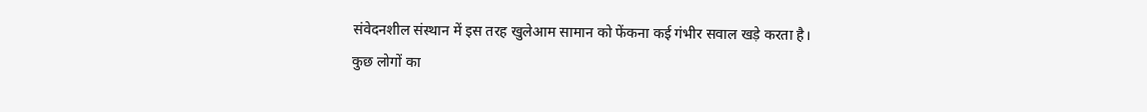संवेदनशील संस्थान में इस तरह खुलेआम सामान को फेंकना कई गंभीर सवाल खड़े करता है।
कुछ लोगों का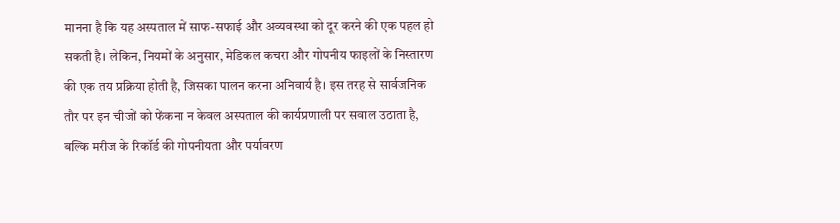मानना है कि यह अस्पताल में साफ-सफाई और अव्यवस्था को दूर करने की एक पहल हो सकती है। लेकिन, नियमों के अनुसार, मेडिकल कचरा और गोपनीय फाइलों के निस्तारण की एक तय प्रक्रिया होती है, जिसका पालन करना अनिवार्य है। इस तरह से सार्वजनिक तौर पर इन चीजों को फेंकना न केवल अस्पताल की कार्यप्रणाली पर सवाल उठाता है, बल्कि मरीज के रिकॉर्ड की गोपनीयता और पर्यावरण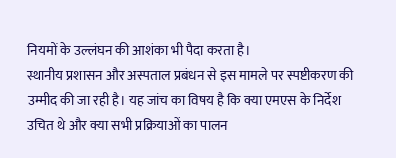नियमों के उल्लंघन की आशंका भी पैदा करता है।
स्थानीय प्रशासन और अस्पताल प्रबंधन से इस मामले पर स्पष्टीकरण की उम्मीद की जा रही है। यह जांच का विषय है कि क्या एमएस के निर्देश उचित थे और क्या सभी प्रक्रियाओं का पालन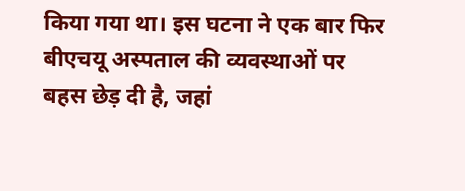किया गया था। इस घटना ने एक बार फिर बीएचयू अस्पताल की व्यवस्थाओं पर बहस छेड़ दी है, जहां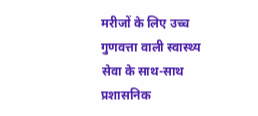मरीजों के लिए उच्च गुणवत्ता वाली स्वास्थ्य सेवा के साथ-साथ प्रशासनिक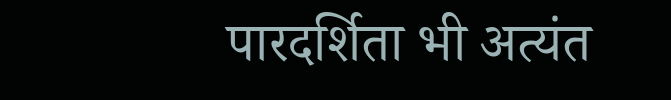पारदर्शिता भी अत्यंत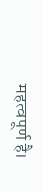महत्वपूर्ण है।